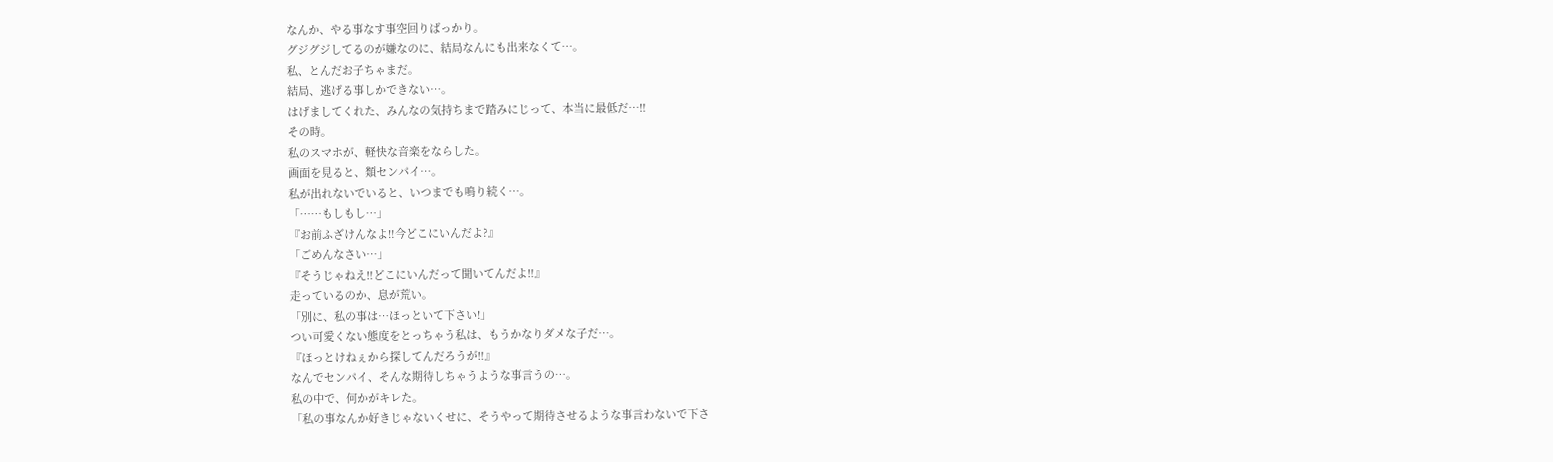なんか、やる事なす事空回りばっかり。
グジグジしてるのが嫌なのに、結局なんにも出来なくて…。
私、とんだお子ちゃまだ。
結局、逃げる事しかできない…。
はげましてくれた、みんなの気持ちまで踏みにじって、本当に最低だ…‼
その時。
私のスマホが、軽快な音楽をならした。
画面を見ると、類センパイ…。
私が出れないでいると、いつまでも鳴り続く…。
「……もしもし…」
『お前ふざけんなよ‼今どこにいんだよ?』
「ごめんなさい…」
『そうじゃねえ‼どこにいんだって聞いてんだよ‼』
走っているのか、息が荒い。
「別に、私の事は…ほっといて下さい!」
つい可愛くない態度をとっちゃう私は、もうかなりダメな子だ…。
『ほっとけねぇから探してんだろうが‼』
なんでセンパイ、そんな期待しちゃうような事言うの…。
私の中で、何かがキレた。
「私の事なんか好きじゃないくせに、そうやって期待させるような事言わないで下さ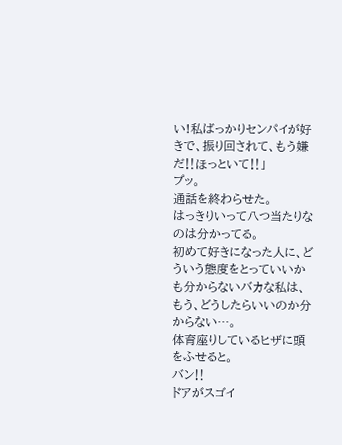い!私ばっかりセンパイが好きで、振り回されて、もう嫌だ‼ほっといて‼」
プッ。
通話を終わらせた。
はっきりいって八つ当たりなのは分かってる。
初めて好きになった人に、どういう態度をとっていいかも分からないバカな私は、もう、どうしたらいいのか分からない…。
体育座りしているヒザに頭をふせると。
バン‼
ドアがスゴイ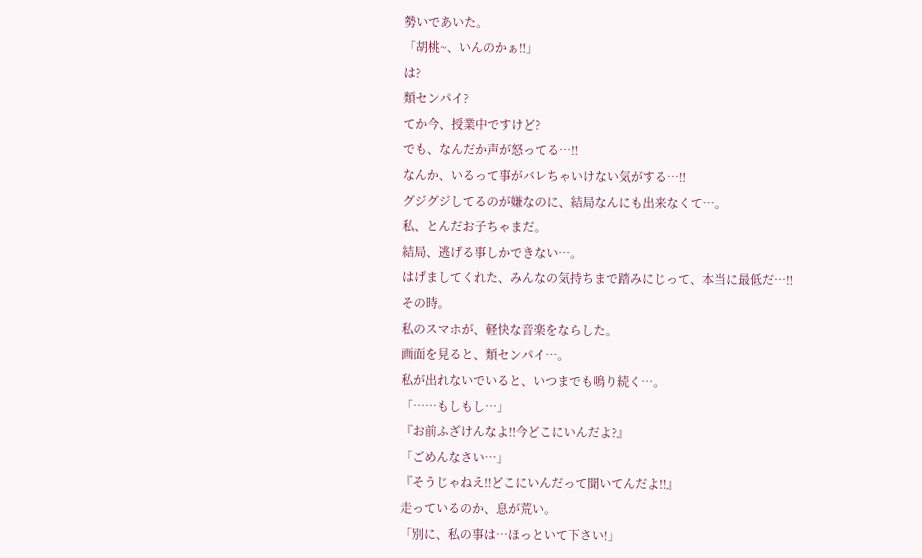勢いであいた。
「胡桃~、いんのかぁ‼」
は?
類センパイ?
てか今、授業中ですけど?
でも、なんだか声が怒ってる…‼
なんか、いるって事がバレちゃいけない気がする…‼
グジグジしてるのが嫌なのに、結局なんにも出来なくて…。
私、とんだお子ちゃまだ。
結局、逃げる事しかできない…。
はげましてくれた、みんなの気持ちまで踏みにじって、本当に最低だ…‼
その時。
私のスマホが、軽快な音楽をならした。
画面を見ると、類センパイ…。
私が出れないでいると、いつまでも鳴り続く…。
「……もしもし…」
『お前ふざけんなよ‼今どこにいんだよ?』
「ごめんなさい…」
『そうじゃねえ‼どこにいんだって聞いてんだよ‼』
走っているのか、息が荒い。
「別に、私の事は…ほっといて下さい!」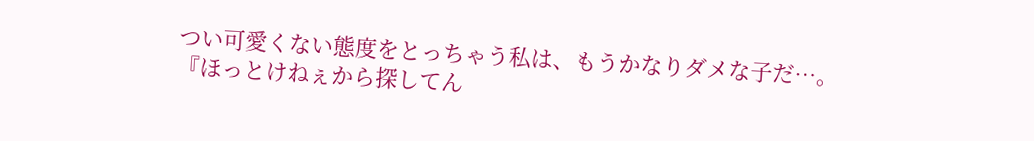つい可愛くない態度をとっちゃう私は、もうかなりダメな子だ…。
『ほっとけねぇから探してん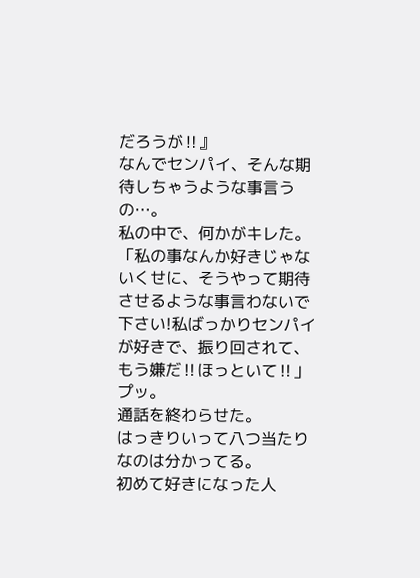だろうが‼』
なんでセンパイ、そんな期待しちゃうような事言うの…。
私の中で、何かがキレた。
「私の事なんか好きじゃないくせに、そうやって期待させるような事言わないで下さい!私ばっかりセンパイが好きで、振り回されて、もう嫌だ‼ほっといて‼」
プッ。
通話を終わらせた。
はっきりいって八つ当たりなのは分かってる。
初めて好きになった人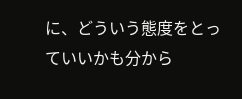に、どういう態度をとっていいかも分から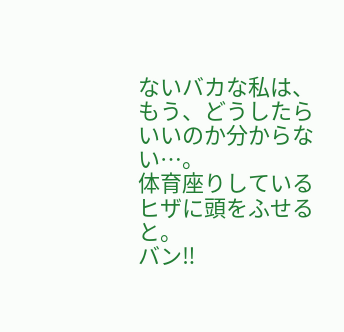ないバカな私は、もう、どうしたらいいのか分からない…。
体育座りしているヒザに頭をふせると。
バン‼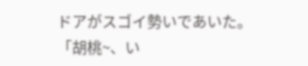ドアがスゴイ勢いであいた。
「胡桃~、い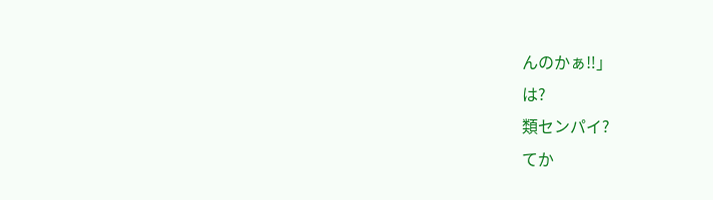んのかぁ‼」
は?
類センパイ?
てか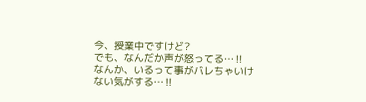今、授業中ですけど?
でも、なんだか声が怒ってる…‼
なんか、いるって事がバレちゃいけない気がする…‼